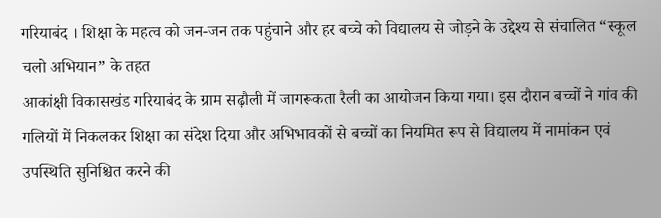गरियाबंद । शिक्षा के महत्व को जन-जन तक पहुंचाने और हर बच्चे को विद्यालय से जोड़ने के उद्देश्य से संचालित “स्कूल चलो अभियान” के तहत
आकांक्षी विकासखंड गरियाबंद के ग्राम सढ़ौली में जागरूकता रैली का आयोजन किया गया। इस दौरान बच्चों ने गांव की गलियों में निकलकर शिक्षा का संदेश दिया और अभिभावकों से बच्चों का नियमित रूप से विद्यालय में नामांकन एवं उपस्थिति सुनिश्चित करने की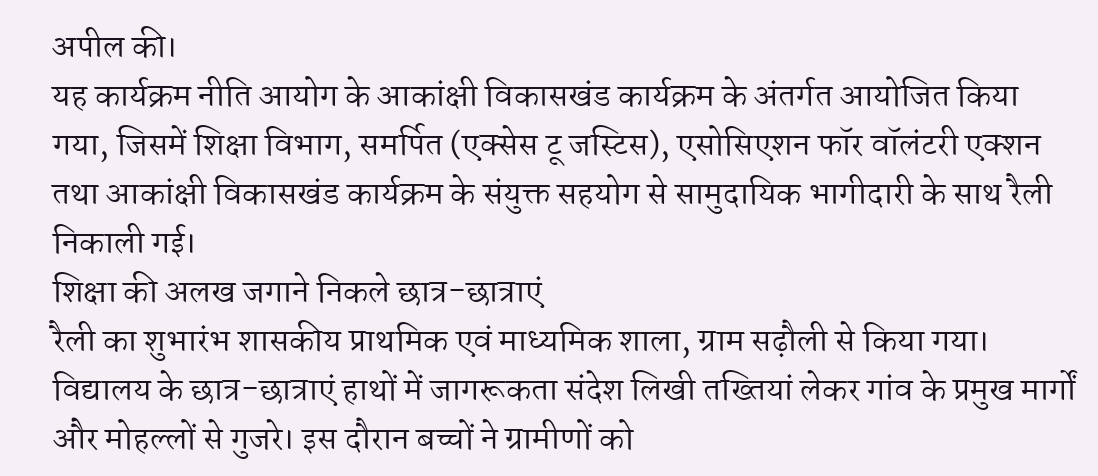अपील की।
यह कार्यक्रम नीति आयोग के आकांक्षी विकासखंड कार्यक्रम के अंतर्गत आयोजित किया गया, जिसमें शिक्षा विभाग, समर्पित (एक्सेस टू जस्टिस), एसोसिएशन फॉर वॉलंटरी एक्शन तथा आकांक्षी विकासखंड कार्यक्रम के संयुक्त सहयोग से सामुदायिक भागीदारी के साथ रैली निकाली गई।
शिक्षा की अलख जगाने निकले छात्र-छात्राएं
रैली का शुभारंभ शासकीय प्राथमिक एवं माध्यमिक शाला, ग्राम सढ़ौली से किया गया। विद्यालय के छात्र-छात्राएं हाथों में जागरूकता संदेश लिखी तख्तियां लेकर गांव के प्रमुख मार्गों और मोहल्लों से गुजरे। इस दौरान बच्चों ने ग्रामीणों को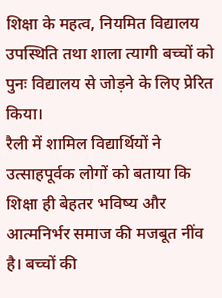शिक्षा के महत्व, नियमित विद्यालय उपस्थिति तथा शाला त्यागी बच्चों को पुनः विद्यालय से जोड़ने के लिए प्रेरित किया।
रैली में शामिल विद्यार्थियों ने उत्साहपूर्वक लोगों को बताया कि शिक्षा ही बेहतर भविष्य और आत्मनिर्भर समाज की मजबूत नींव है। बच्चों की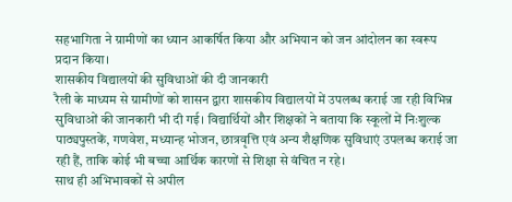सहभागिता ने ग्रामीणों का ध्यान आकर्षित किया और अभियान को जन आंदोलन का स्वरूप प्रदान किया।
शासकीय विद्यालयों की सुविधाओं की दी जानकारी
रैली के माध्यम से ग्रामीणों को शासन द्वारा शासकीय विद्यालयों में उपलब्ध कराई जा रही विभिन्न सुविधाओं की जानकारी भी दी गई। विद्यार्थियों और शिक्षकों ने बताया कि स्कूलों में निःशुल्क पाठ्यपुस्तकें, गणवेश, मध्यान्ह भोजन, छात्रवृत्ति एवं अन्य शैक्षणिक सुविधाएं उपलब्ध कराई जा रही हैं, ताकि कोई भी बच्चा आर्थिक कारणों से शिक्षा से वंचित न रहे।
साथ ही अभिभावकों से अपील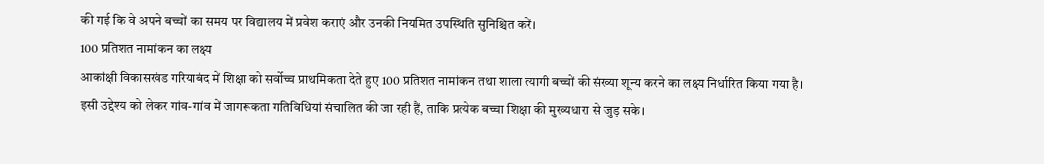की गई कि वे अपने बच्चों का समय पर विद्यालय में प्रवेश कराएं और उनकी नियमित उपस्थिति सुनिश्चित करें।
100 प्रतिशत नामांकन का लक्ष्य
आकांक्षी विकासखंड गरियाबंद में शिक्षा को सर्वोच्च प्राथमिकता देते हुए 100 प्रतिशत नामांकन तथा शाला त्यागी बच्चों की संख्या शून्य करने का लक्ष्य निर्धारित किया गया है। इसी उद्देश्य को लेकर गांव-गांव में जागरूकता गतिविधियां संचालित की जा रही हैं, ताकि प्रत्येक बच्चा शिक्षा की मुख्यधारा से जुड़ सके।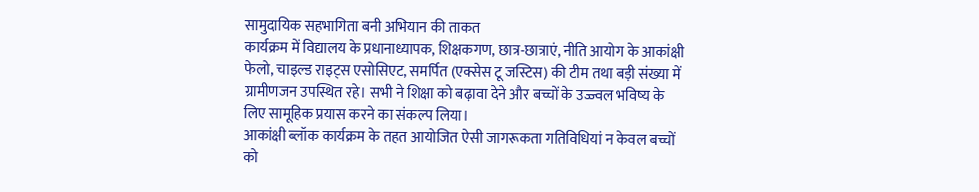सामुदायिक सहभागिता बनी अभियान की ताकत
कार्यक्रम में विद्यालय के प्रधानाध्यापक, शिक्षकगण, छात्र-छात्राएं, नीति आयोग के आकांक्षी फेलो, चाइल्ड राइट्स एसोसिएट, समर्पित (एक्सेस टू जस्टिस) की टीम तथा बड़ी संख्या में ग्रामीणजन उपस्थित रहे। सभी ने शिक्षा को बढ़ावा देने और बच्चों के उज्ज्वल भविष्य के लिए सामूहिक प्रयास करने का संकल्प लिया।
आकांक्षी ब्लॉक कार्यक्रम के तहत आयोजित ऐसी जागरूकता गतिविधियां न केवल बच्चों को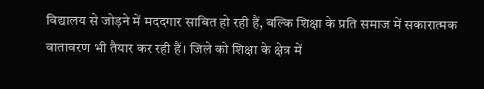विद्यालय से जोड़ने में मददगार साबित हो रही हैं, बल्कि शिक्षा के प्रति समाज में सकारात्मक वातावरण भी तैयार कर रही हैं। जिले को शिक्षा के क्षेत्र में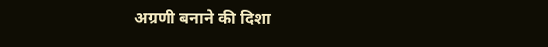अग्रणी बनाने की दिशा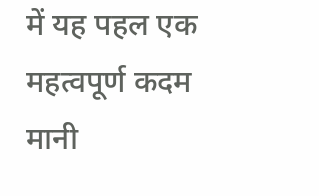में यह पहल एक महत्वपूर्ण कदम मानी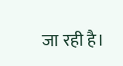जा रही है।